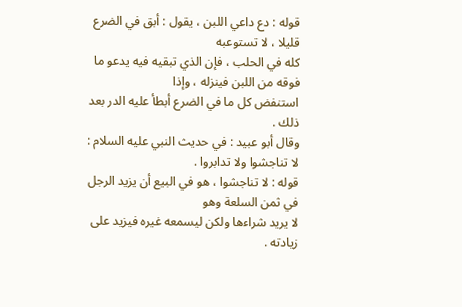قوله : دع داعي اللبن ، يقول : أبق في الضرع قليلا ، لا تستوعبه
كله في الحلب ، فإن الذي تبقيه فيه يدعو ما فوقه من اللبن فينزله ، وإذا
استنفض كل ما في الضرع أبطأ عليه الدر بعد ذلك .
وقال أبو عبيد : في حديث النبي عليه السلام : لا تناجشوا ولا تدابروا .
قوله : لا تناجشوا ، هو في البيع أن يزيد الرجل في ثمن السلعة وهو
لا يريد شراءها ولكن ليسمعه غيره فيزيد على زيادته .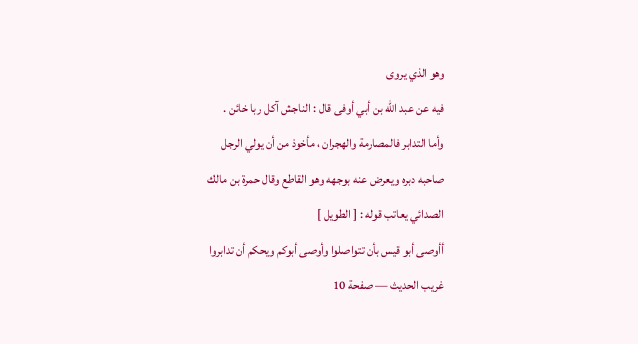وهو الذي يروى
فيه عن عبد الله بن أبي أوفى قال : الناجش آكل ربا خائن .
وأما التدابر فالمصارمة والهجران ، مأخوذ من أن يولي الرجل
صاحبه دبره ويعرض عنه بوجهه وهو القاطع وقال حمرة بن مالك
الصدائي يعاتب قوله : [ الطويل ]
أأوصى أبو قيس بأن تتواصلوا وأوصى أبوكم ويحكم أن تدابروا
غريب الحديث — صفحة 10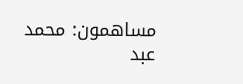مساهمون: محمد عبد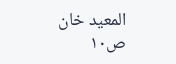المعيد خان
ص١٠